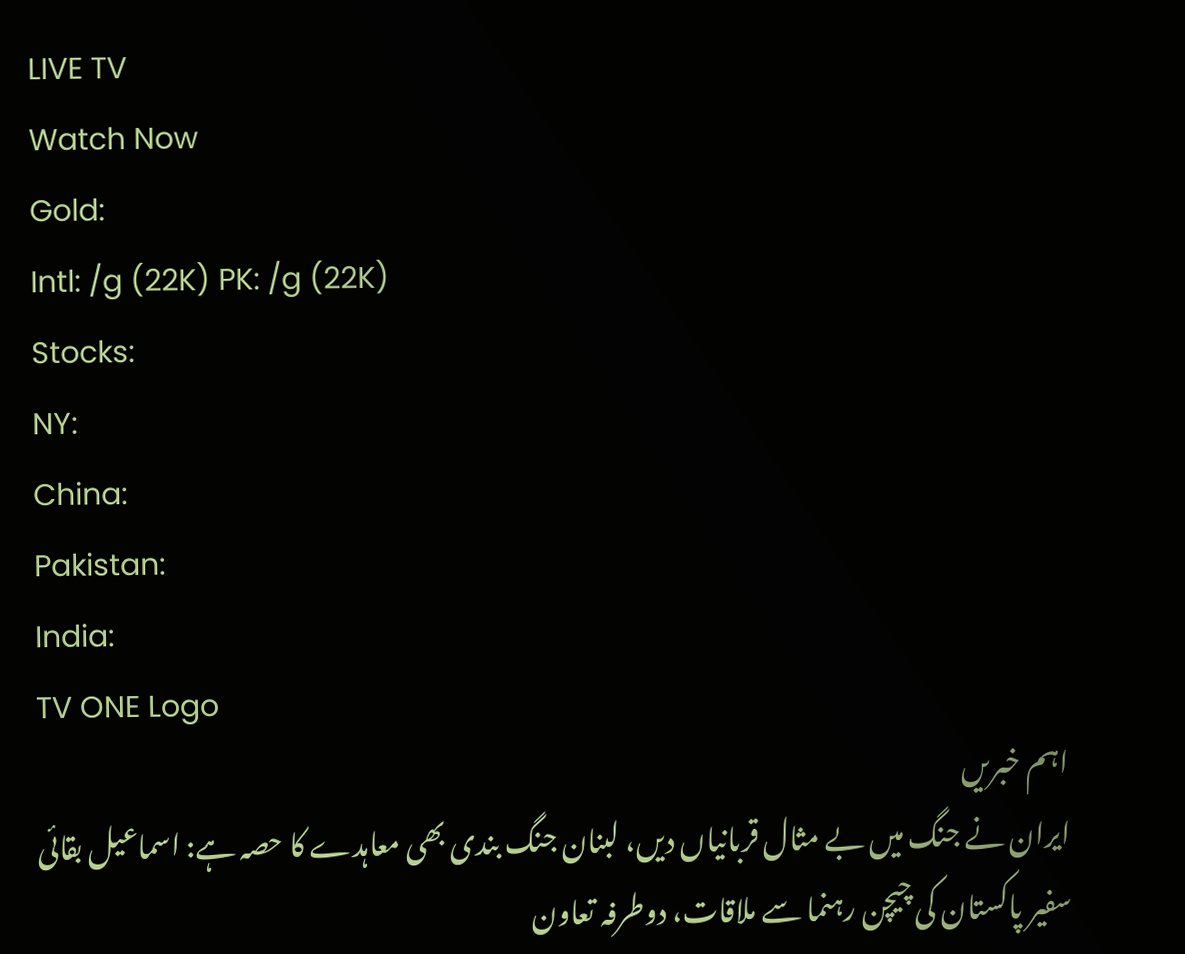LIVE TV
Watch Now
Gold:
Intl: /g (22K) PK: /g (22K)
Stocks:
NY:
China:
Pakistan:
India:
TV ONE Logo
اہم خبریں
ایران نے جنگ میں بے مثال قربانیاں دیں، لبنان جنگ بندی بھی معاہدے کا حصہ ہے: اسماعیل بقائی سفیر پاکستان کی چیچن رہنما سے ملاقات، دوطرفہ تعاون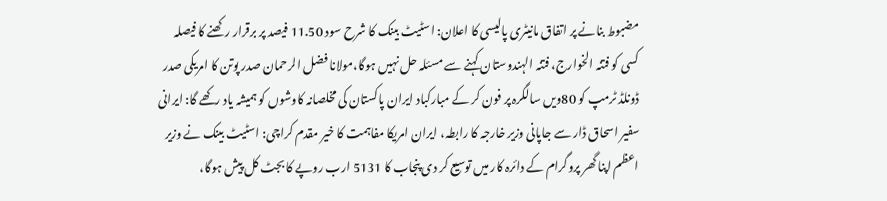مضبوط بنانے پر اتفاق مانیٹری پالیسی کا اعلان: اسٹیٹ بینک کا شرح سود 11.50 فیصد پر برقرار رکھنے کا فیصلہ کسی کو فتنہ الخوارج، فتنہ الہندوستان کہنے سے مسئلہ حل نہیں ہوگا،مولانا فضل الرحمان صدر پوتن کا امریکی صدر ڈونلڈ ٹرمپ کو 80ویں سالگرہ پر فون کر کے مبارکباد ایران پاکستان کی مخلصانہ کاوشوں کو ہمیشہ یاد رکھے گا: ایرانی سفیر اسحاق ڈار سے جاپانی وزیر خارجہ کا رابطہ، ایران امریکا مفاہمت کا خیر مقدم کراچی: اسٹیٹ بینک نے وزیر اعظم اپنا گھر پروگرام کے دائرہ کار میں توسیع کر دی پنجاب کا 5131 ارب روپے کا بجٹ کل پیش ہوگا،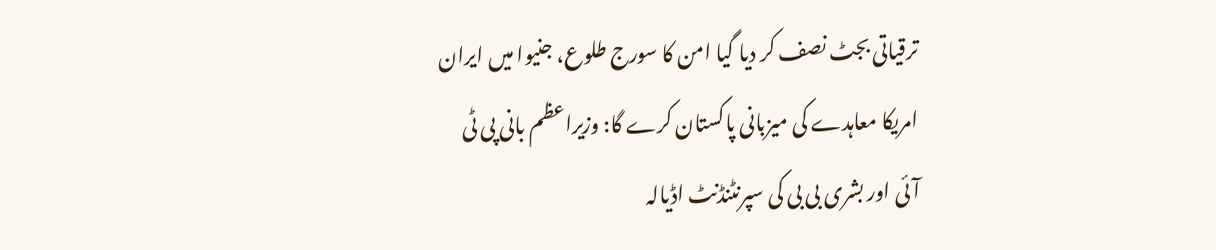ترقیاتی بجٹ نصف کر دیا گیا امن کا سورج طلوع، جنیوا میں ایران امریکا معاہدے کی میزبانی پاکستان کرے گا: وزیراعظم بانی پی ٹی آئی اور بشری بی بی کی سپرنٹنڈنٹ اڈیالہ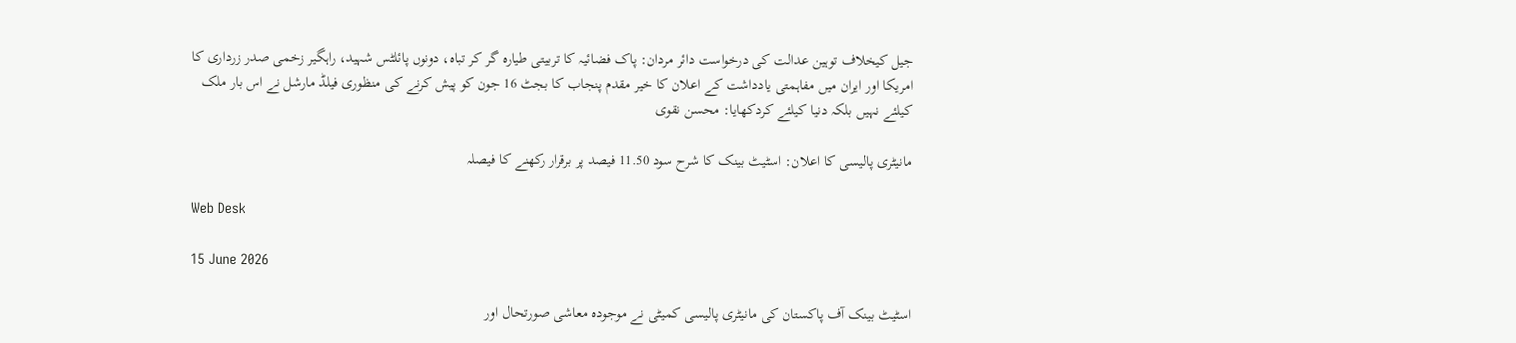جیل کیخلاف توہین عدالت کی درخواست دائر مردان: پاک فضائیہ کا تربیتی طیارہ گر کر تباہ، دونوں پائلٹس شہید، راہگیر زخمی صدر زرداری کا امریکا اور ایران میں مفاہمتی یادداشت کے اعلان کا خیر مقدم پنجاب کا بجٹ 16 جون کو پیش کرنے کی منظوری فیلڈ مارشل نے اس بار ملک کیلئے نہیں بلکہ دنیا کیلئے کردکھایا: محسن نقوی

مانیٹری پالیسی کا اعلان: اسٹیٹ بینک کا شرح سود 11.50 فیصد پر برقرار رکھنے کا فیصلہ

Web Desk

15 June 2026

اسٹیٹ بینک آف پاکستان کی مانیٹری پالیسی کمیٹی نے موجودہ معاشی صورتحال اور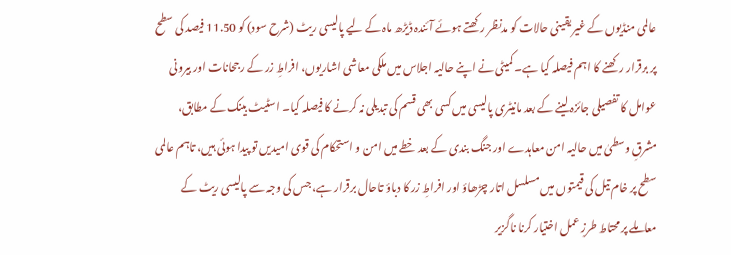عالمی منڈیوں کے غیر یقینی حالات کو مدنظر رکھتے ہوئے آئندہ ڈیڑھ ماہ کے لیے پالیسی ریٹ (شرح سود) کو 11.50 فیصد کی سطح پر برقرار رکھنے کا اہم فیصلہ کیا ہے۔ کمیٹی نے اپنے حالیہ اجلاس میں ملکی معاشی اشاریوں، افراطِ زر کے رجحانات اور بیرونی عوامل کا تفصیلی جائزہ لینے کے بعد مانیٹری پالیسی میں کسی بھی قسم کی تبدیلی نہ کرنے کا فیصلہ کیا۔ اسٹیٹ بینک کے مطابق، مشرقِ وسطیٰ میں حالیہ امن معاہدے اور جنگ بندی کے بعد خطے میں امن و استحکام کی قوی امیدیں تو پیدا ہوئی ہیں، تاہم عالمی سطح پر خام تیل کی قیمتوں میں مسلسل اتار چڑھاؤ اور افراطِ زر کا دباؤ تاحال برقرار ہے، جس کی وجہ سے پالیسی ریٹ کے معاملے پر محتاط طرزِ عمل اختیار کرنا ناگزیر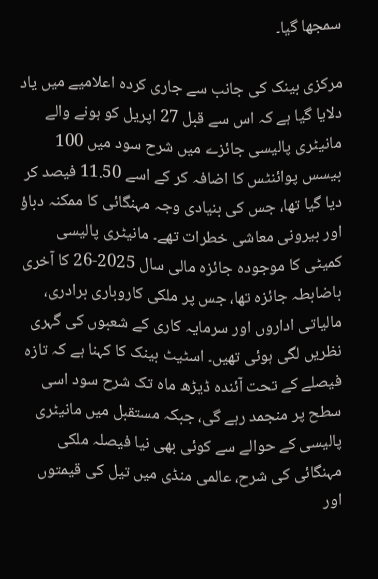سمجھا گیا۔

مرکزی بینک کی جانب سے جاری کردہ اعلامیے میں یاد دلایا گیا ہے کہ اس سے قبل 27 اپریل کو ہونے والے مانیٹری پالیسی جائزے میں شرح سود میں 100 بیسس پوائنٹس کا اضافہ کر کے اسے 11.50 فیصد کر دیا گیا تھا، جس کی بنیادی وجہ مہنگائی کا ممکنہ دباؤ اور بیرونی معاشی خطرات تھے۔ مانیٹری پالیسی کمیٹی کا موجودہ جائزہ مالی سال 2025-26 کا آخری باضابطہ جائزہ تھا، جس پر ملکی کاروباری برادری، مالیاتی اداروں اور سرمایہ کاری کے شعبوں کی گہری نظریں لگی ہوئی تھیں۔ اسٹیٹ بینک کا کہنا ہے کہ تازہ فیصلے کے تحت آئندہ ڈیڑھ ماہ تک شرح سود اسی سطح پر منجمد رہے گی، جبکہ مستقبل میں مانیٹری پالیسی کے حوالے سے کوئی بھی نیا فیصلہ ملکی مہنگائی کی شرح، عالمی منڈی میں تیل کی قیمتوں اور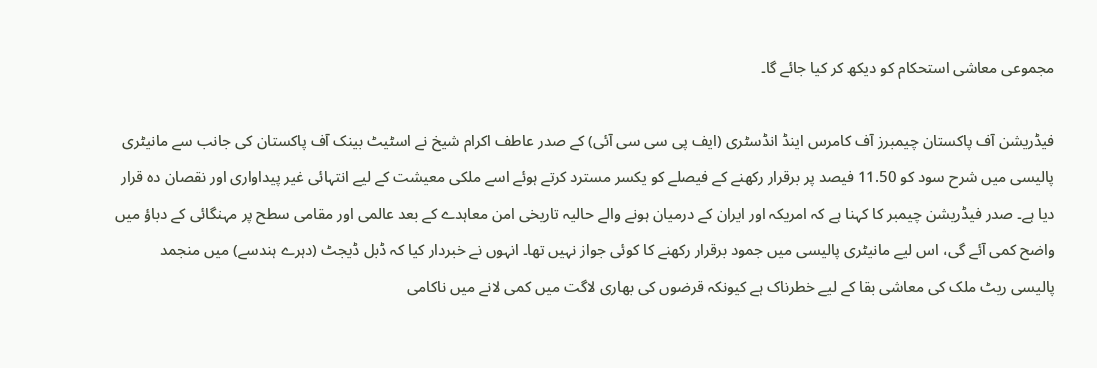مجموعی معاشی استحکام کو دیکھ کر کیا جائے گا۔

فیڈریشن آف پاکستان چیمبرز آف کامرس اینڈ انڈسٹری (ایف پی سی سی آئی) کے صدر عاطف اکرام شیخ نے اسٹیٹ بینک آف پاکستان کی جانب سے مانیٹری پالیسی میں شرح سود کو 11.50 فیصد پر برقرار رکھنے کے فیصلے کو یکسر مسترد کرتے ہوئے اسے ملکی معیشت کے لیے انتہائی غیر پیداواری اور نقصان دہ قرار دیا ہے۔ صدر فیڈریشن چیمبر کا کہنا ہے کہ امریکہ اور ایران کے درمیان ہونے والے حالیہ تاریخی امن معاہدے کے بعد عالمی اور مقامی سطح پر مہنگائی کے دباؤ میں واضح کمی آئے گی، اس لیے مانیٹری پالیسی میں جمود برقرار رکھنے کا کوئی جواز نہیں تھا۔ انہوں نے خبردار کیا کہ ڈبل ڈیجٹ (دہرے ہندسے) میں منجمد پالیسی ریٹ ملک کی معاشی بقا کے لیے خطرناک ہے کیونکہ قرضوں کی بھاری لاگت میں کمی لانے میں ناکامی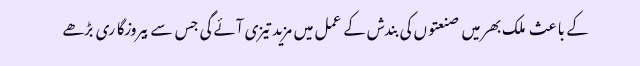کے باعث ملک بھر میں صنعتوں کی بندش کے عمل میں مزید تیزی آئے گی جس سے بیروزگاری بڑھے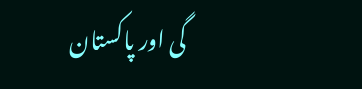گی اور پاکستان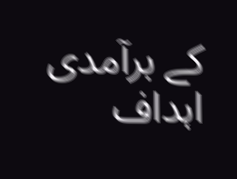کے برآمدی اہداف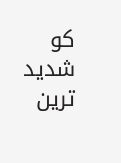کو شدید ترین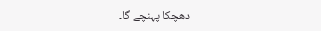دھچکا پہنچے گا۔